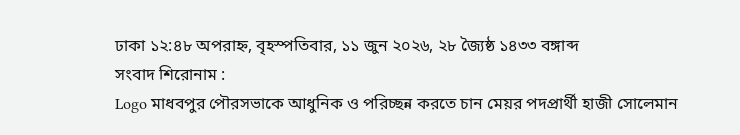ঢাকা ১২:৪৮ অপরাহ্ন, বৃহস্পতিবার, ১১ জুন ২০২৬, ২৮ জ্যৈষ্ঠ ১৪৩৩ বঙ্গাব্দ
সংবাদ শিরোনাম :
Logo মাধবপুর পৌরসভাকে আধুনিক ও পরিচ্ছন্ন করতে চান মেয়র পদপ্রার্থী হাজী সোলেমান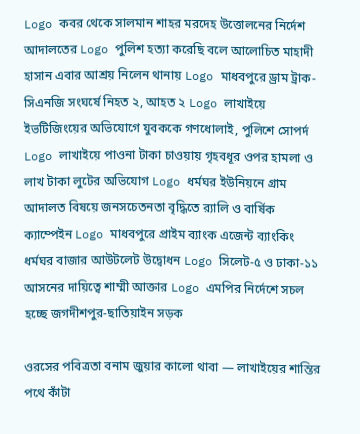Logo কবর থেকে সালমান শাহর মরদেহ উত্তোলনের নির্দেশ আদালতের Logo পুলিশ হত্যা করেছি বলে আলোচিত মাহাদী হাসান এবার আশ্রয় নিলেন থানায় Logo মাধবপুরে ড্রাম ট্রাক-সিএনজি সংঘর্ষে নিহত ২, আহত ২ Logo লাখাইয়ে ইভটিজিংয়ের অভিযোগে যুবককে গণধোলাই, পুলিশে সোপর্দ Logo লাখাইয়ে পাওনা টাকা চাওয়ায় গৃহবধূর ওপর হামলা ও লাখ টাকা লুটের অভিযোগ Logo ধর্মঘর ইউনিয়নে গ্রাম আদালত বিষয়ে জনসচেতনতা বৃদ্ধিতে র‌্যালি ও বার্ষিক ক্যাম্পেইন Logo মাধবপুরে প্রাইম ব্যাংক এজেন্ট ব্যাংকিং ধর্মঘর বাজার আউটলেট উদ্বোধন Logo সিলেট-৫ ও ঢাকা-১১ আসনের দায়িত্বে শাম্মী আক্তার Logo এমপির নির্দেশে সচল হচ্ছে জগদীশপুর-ছাতিয়াইন সড়ক

ওরসের পবিত্রতা বনাম জুয়ার কালো থাবা — লাখাইয়ের শান্তির পথে কাঁটা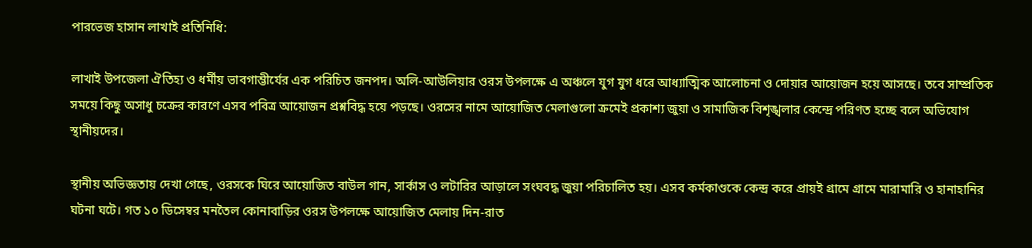পারভেজ হাসান লাখাই প্রতিনিধি:

লাখাই উপজেলা ঐতিহ্য ও ধর্মীয় ভাবগাম্ভীর্যের এক পরিচিত জনপদ। অলি-আউলিয়ার ওরস উপলক্ষে এ অঞ্চলে যুগ যুগ ধরে আধ্যাত্মিক আলোচনা ও দোয়ার আয়োজন হয়ে আসছে। তবে সাম্প্রতিক সময়ে কিছু অসাধু চক্রের কারণে এসব পবিত্র আয়োজন প্রশ্নবিদ্ধ হয়ে পড়ছে। ওরসের নামে আয়োজিত মেলাগুলো ক্রমেই প্রকাশ্য জুয়া ও সামাজিক বিশৃঙ্খলার কেন্দ্রে পরিণত হচ্ছে বলে অভিযোগ স্থানীয়দের।

স্থানীয় অভিজ্ঞতায় দেখা গেছে, ওরসকে ঘিরে আয়োজিত বাউল গান, সার্কাস ও লটারির আড়ালে সংঘবদ্ধ জুয়া পরিচালিত হয়। এসব কর্মকাণ্ডকে কেন্দ্র করে প্রায়ই গ্রামে গ্রামে মারামারি ও হানাহানির ঘটনা ঘটে। গত ১০ ডিসেম্বর মনতৈল কোনাবাড়ির ওরস উপলক্ষে আয়োজিত মেলায় দিন-রাত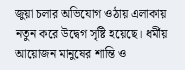জুয়া চলার অভিযোগ ওঠায় এলাকায় নতুন করে উদ্বেগ সৃষ্টি হয়েছে। ধর্মীয় আয়োজন মানুষের শান্তি ও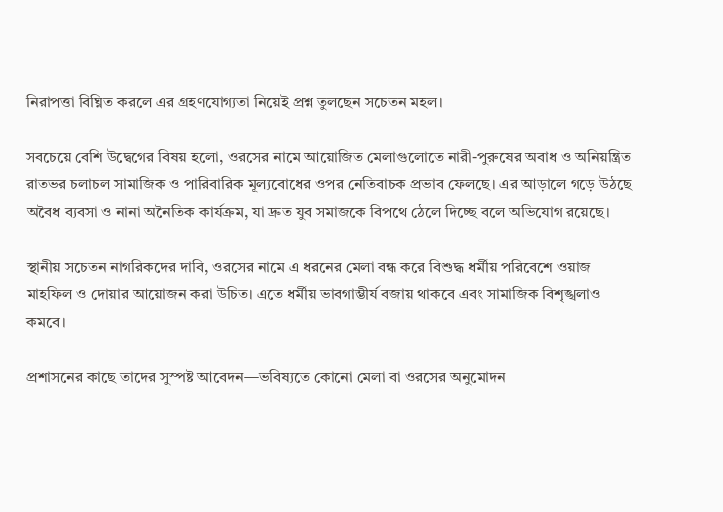নিরাপত্তা বিঘ্নিত করলে এর গ্রহণযোগ্যতা নিয়েই প্রশ্ন তুলছেন সচেতন মহল।

সবচেয়ে বেশি উদ্বেগের বিষয় হলো, ওরসের নামে আয়োজিত মেলাগুলোতে নারী-পুরুষের অবাধ ও অনিয়ন্ত্রিত রাতভর চলাচল সামাজিক ও পারিবারিক মূল্যবোধের ওপর নেতিবাচক প্রভাব ফেলছে। এর আড়ালে গড়ে উঠছে অবৈধ ব্যবসা ও নানা অনৈতিক কার্যক্রম, যা দ্রুত যুব সমাজকে বিপথে ঠেলে দিচ্ছে বলে অভিযোগ রয়েছে।

স্থানীয় সচেতন নাগরিকদের দাবি, ওরসের নামে এ ধরনের মেলা বন্ধ করে বিশুদ্ধ ধর্মীয় পরিবেশে ওয়াজ মাহফিল ও দোয়ার আয়োজন করা উচিত। এতে ধর্মীয় ভাবগাম্ভীর্য বজায় থাকবে এবং সামাজিক বিশৃঙ্খলাও কমবে।

প্রশাসনের কাছে তাদের সুস্পষ্ট আবেদন—ভবিষ্যতে কোনো মেলা বা ওরসের অনুমোদন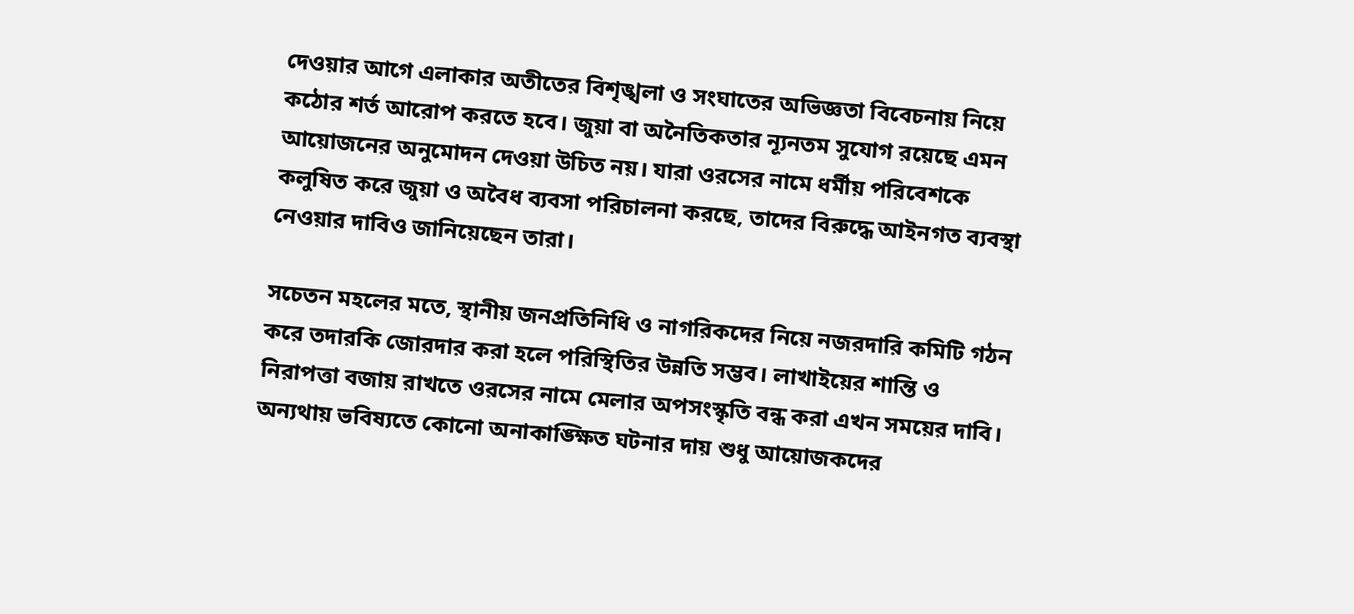দেওয়ার আগে এলাকার অতীতের বিশৃঙ্খলা ও সংঘাতের অভিজ্ঞতা বিবেচনায় নিয়ে কঠোর শর্ত আরোপ করতে হবে। জুয়া বা অনৈতিকতার ন্যূনতম সুযোগ রয়েছে এমন আয়োজনের অনুমোদন দেওয়া উচিত নয়। যারা ওরসের নামে ধর্মীয় পরিবেশকে কলুষিত করে জুয়া ও অবৈধ ব্যবসা পরিচালনা করছে, তাদের বিরুদ্ধে আইনগত ব্যবস্থা নেওয়ার দাবিও জানিয়েছেন তারা।

সচেতন মহলের মতে, স্থানীয় জনপ্রতিনিধি ও নাগরিকদের নিয়ে নজরদারি কমিটি গঠন করে তদারকি জোরদার করা হলে পরিস্থিতির উন্নতি সম্ভব। লাখাইয়ের শান্তি ও নিরাপত্তা বজায় রাখতে ওরসের নামে মেলার অপসংস্কৃতি বন্ধ করা এখন সময়ের দাবি। অন্যথায় ভবিষ্যতে কোনো অনাকাঙ্ক্ষিত ঘটনার দায় শুধু আয়োজকদের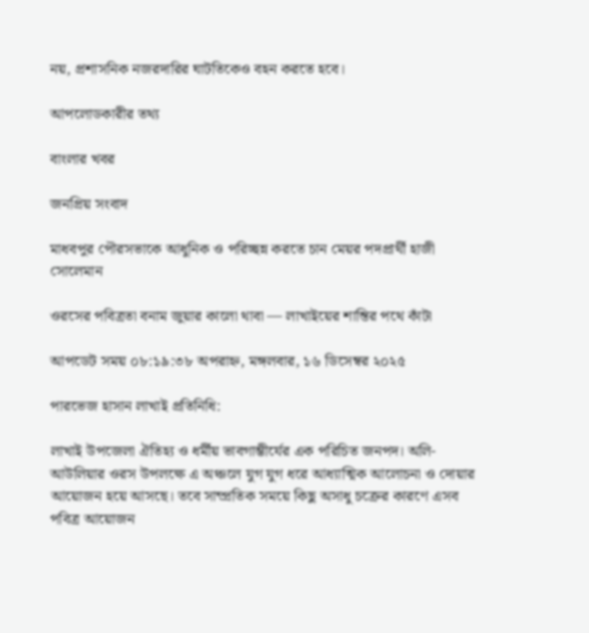নয়, প্রশাসনিক নজরদারির ঘাটতিকেও বহন করতে হবে।

আপলোডকারীর তথ্য

বাংলার খবর

জনপ্রিয় সংবাদ

মাধবপুর পৌরসভাকে আধুনিক ও পরিচ্ছন্ন করতে চান মেয়র পদপ্রার্থী হাজী সোলেমান

ওরসের পবিত্রতা বনাম জুয়ার কালো থাবা — লাখাইয়ের শান্তির পথে কাঁটা

আপডেট সময় ০৮:১৯:৩৮ অপরাহ্ন, মঙ্গলবার, ১৬ ডিসেম্বর ২০২৫

পারভেজ হাসান লাখাই প্রতিনিধি:

লাখাই উপজেলা ঐতিহ্য ও ধর্মীয় ভাবগাম্ভীর্যের এক পরিচিত জনপদ। অলি-আউলিয়ার ওরস উপলক্ষে এ অঞ্চলে যুগ যুগ ধরে আধ্যাত্মিক আলোচনা ও দোয়ার আয়োজন হয়ে আসছে। তবে সাম্প্রতিক সময়ে কিছু অসাধু চক্রের কারণে এসব পবিত্র আয়োজন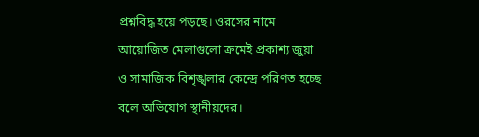প্রশ্নবিদ্ধ হয়ে পড়ছে। ওরসের নামে আয়োজিত মেলাগুলো ক্রমেই প্রকাশ্য জুয়া ও সামাজিক বিশৃঙ্খলার কেন্দ্রে পরিণত হচ্ছে বলে অভিযোগ স্থানীয়দের।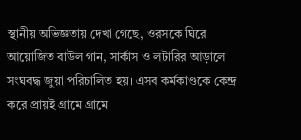স্থানীয় অভিজ্ঞতায় দেখা গেছে, ওরসকে ঘিরে আয়োজিত বাউল গান, সার্কাস ও লটারির আড়ালে সংঘবদ্ধ জুয়া পরিচালিত হয়। এসব কর্মকাণ্ডকে কেন্দ্র করে প্রায়ই গ্রামে গ্রামে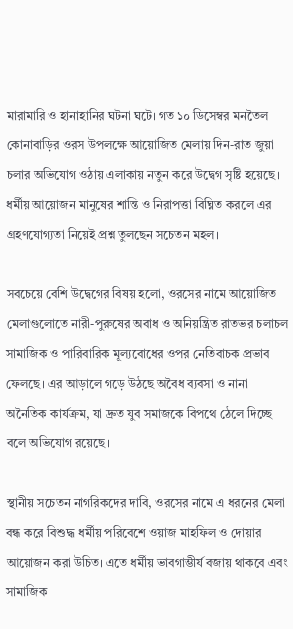মারামারি ও হানাহানির ঘটনা ঘটে। গত ১০ ডিসেম্বর মনতৈল কোনাবাড়ির ওরস উপলক্ষে আয়োজিত মেলায় দিন-রাত জুয়া চলার অভিযোগ ওঠায় এলাকায় নতুন করে উদ্বেগ সৃষ্টি হয়েছে। ধর্মীয় আয়োজন মানুষের শান্তি ও নিরাপত্তা বিঘ্নিত করলে এর গ্রহণযোগ্যতা নিয়েই প্রশ্ন তুলছেন সচেতন মহল।

সবচেয়ে বেশি উদ্বেগের বিষয় হলো, ওরসের নামে আয়োজিত মেলাগুলোতে নারী-পুরুষের অবাধ ও অনিয়ন্ত্রিত রাতভর চলাচল সামাজিক ও পারিবারিক মূল্যবোধের ওপর নেতিবাচক প্রভাব ফেলছে। এর আড়ালে গড়ে উঠছে অবৈধ ব্যবসা ও নানা অনৈতিক কার্যক্রম, যা দ্রুত যুব সমাজকে বিপথে ঠেলে দিচ্ছে বলে অভিযোগ রয়েছে।

স্থানীয় সচেতন নাগরিকদের দাবি, ওরসের নামে এ ধরনের মেলা বন্ধ করে বিশুদ্ধ ধর্মীয় পরিবেশে ওয়াজ মাহফিল ও দোয়ার আয়োজন করা উচিত। এতে ধর্মীয় ভাবগাম্ভীর্য বজায় থাকবে এবং সামাজিক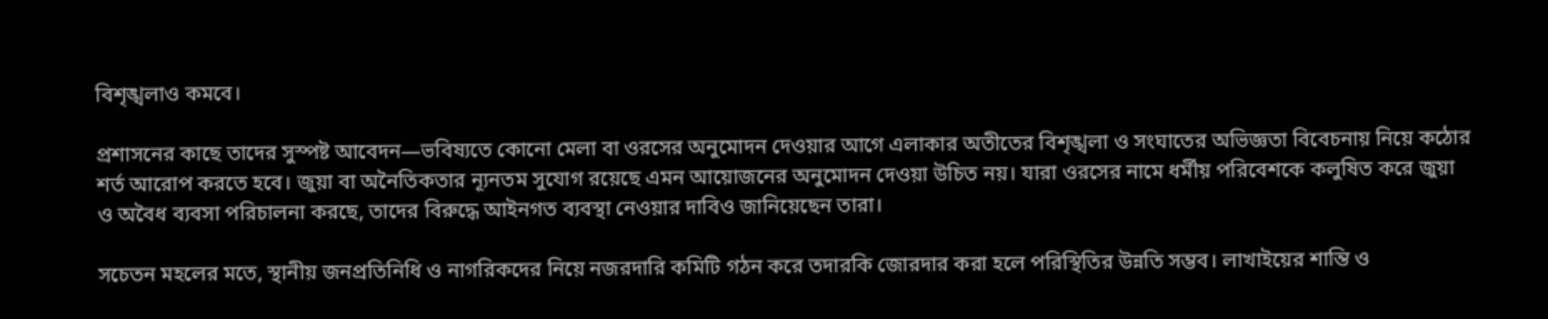বিশৃঙ্খলাও কমবে।

প্রশাসনের কাছে তাদের সুস্পষ্ট আবেদন—ভবিষ্যতে কোনো মেলা বা ওরসের অনুমোদন দেওয়ার আগে এলাকার অতীতের বিশৃঙ্খলা ও সংঘাতের অভিজ্ঞতা বিবেচনায় নিয়ে কঠোর শর্ত আরোপ করতে হবে। জুয়া বা অনৈতিকতার ন্যূনতম সুযোগ রয়েছে এমন আয়োজনের অনুমোদন দেওয়া উচিত নয়। যারা ওরসের নামে ধর্মীয় পরিবেশকে কলুষিত করে জুয়া ও অবৈধ ব্যবসা পরিচালনা করছে, তাদের বিরুদ্ধে আইনগত ব্যবস্থা নেওয়ার দাবিও জানিয়েছেন তারা।

সচেতন মহলের মতে, স্থানীয় জনপ্রতিনিধি ও নাগরিকদের নিয়ে নজরদারি কমিটি গঠন করে তদারকি জোরদার করা হলে পরিস্থিতির উন্নতি সম্ভব। লাখাইয়ের শান্তি ও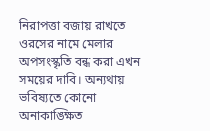নিরাপত্তা বজায় রাখতে ওরসের নামে মেলার অপসংস্কৃতি বন্ধ করা এখন সময়ের দাবি। অন্যথায় ভবিষ্যতে কোনো অনাকাঙ্ক্ষিত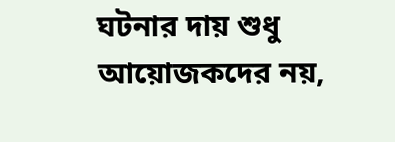ঘটনার দায় শুধু আয়োজকদের নয়,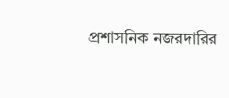প্রশাসনিক নজরদারির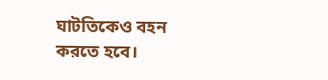ঘাটতিকেও বহন করতে হবে।